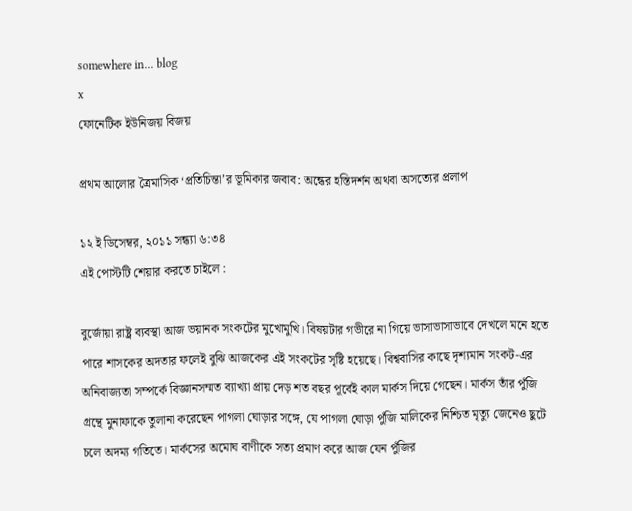somewhere in... blog
x
ফোনেটিক ইউনিজয় বিজয়

প্রথম আলোর ত্রৈমাসিক ‘প্রতিচিন্তা’র ভূমিকার জবাব: অন্ধের হস্তিদর্শন অথবা অসত্যের প্রলাপ

১২ ই ডিসেম্বর, ২০১১ সন্ধ্যা ৬:৩৪
এই পোস্টটি শেয়ার করতে চাইলে :

বুর্জোয়া রাষ্ট্র ব্যবস্থা আজ ভয়ানক সংকটের মুখোমুখি। বিষয়টার গভীরে না গিয়ে ভাসাভাসাভাবে দেখলে মনে হতে পারে শাসকের অদতার ফলেই বুঝি আজকের এই সংকটের সৃষ্টি হয়েছে। বিশ্ববাসির কাছে দৃশ্যমান সংকট-এর অনিবাজ্যতা সম্পর্কে বিজ্ঞানসম্মত ব্যাখ্যা প্রায় দেড় শত বছর পূর্বেই কাল মার্কস দিয়ে গেছেন। মার্কস তাঁর পুঁজি গ্রন্থে মুনাফাকে তুলানা করেছেন পাগলা ঘোড়ার সঙ্গে, যে পাগলা ঘোড়া পুঁজি মালিকের নিশ্চিত মৃত্যু জেনেও ছুটে চলে অদম্য গতিতে। মার্কসের অমোঘ বাণীকে সত্য প্রমাণ করে আজ যেন পুঁজির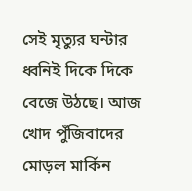সেই মৃত্যুর ঘন্টার ধ্বনিই দিকে দিকে বেজে উঠছে। আজ খোদ পুঁজিবাদের মোড়ল মার্কিন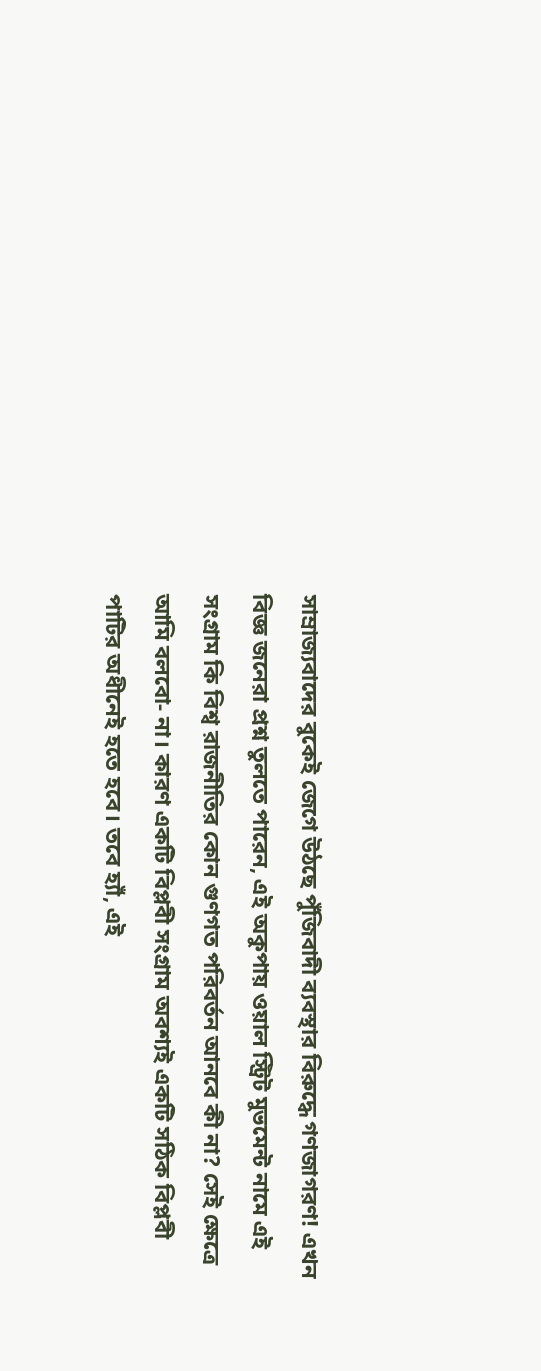সাম্রাজ্যবাদের বুকেই জেগে উঠছে পুঁজিবাদী ব্যবস্থার বিরুদ্ধে গণজাগরণ! এখন বিজ্ঞ জনেরা প্রশ্ন তুলতে পারেন, এই অকুপায় ওয়াল স্ট্রিট মুভমেন্ট নামে এই সংগ্রাম কি বিশ্ব রাজনীতির কোন গুণগত পরিবর্তন আনবে কী না? সেই ক্ষেত্রে আমি বলবো- না। কারণ একটি বিপ্লবী সংগ্রাম অবশ্যই একটি সঠিক বিপ্লবী পাটির অধীনেই হতে হবে। তবে হ্যাঁ, এই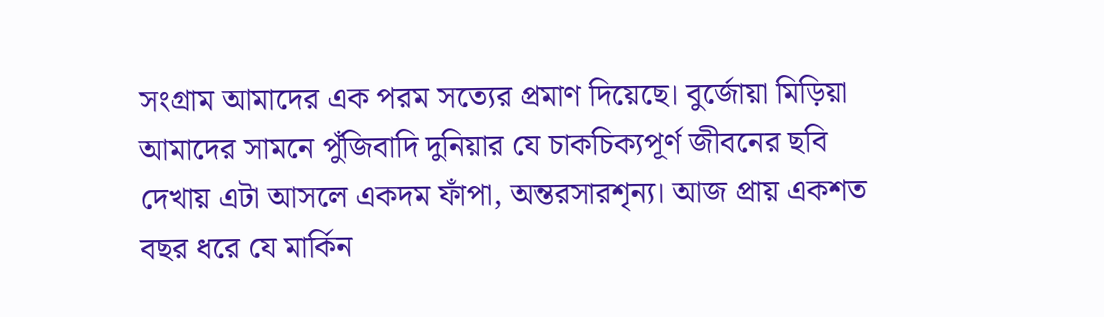সংগ্রাম আমাদের এক পরম সত্যের প্রমাণ দিয়েছে। বুর্জোয়া মিড়িয়া আমাদের সামনে পুঁজিবাদি দুনিয়ার যে চাকচিক্যপূর্ণ জীবনের ছবি দেখায় এটা আসলে একদম ফাঁপা, অন্তরসারশৃন্য। আজ প্রায় একশত বছর ধরে যে মার্কিন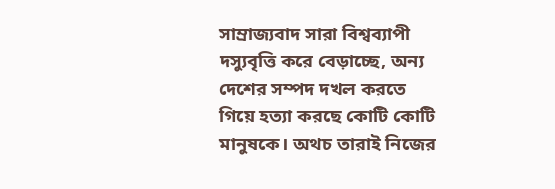সাম্রাজ্যবাদ সারা বিশ্বব্যাপী দস্যুবৃত্তি করে বেড়াচ্ছে, অন্য দেশের সম্পদ দখল করতে গিয়ে হত্যা করছে কোটি কোটি মানুষকে। অথচ তারাই নিজের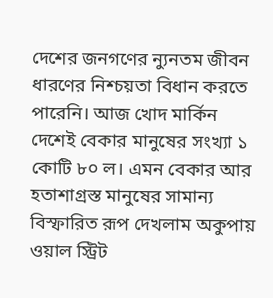দেশের জনগণের ন্যুনতম জীবন ধারণের নিশ্চয়তা বিধান করতে পারেনি। আজ খোদ মার্কিন দেশেই বেকার মানুষের সংখ্যা ১ কোটি ৮০ ল। এমন বেকার আর হতাশাগ্রস্ত মানুষের সামান্য বিস্ফারিত রূপ দেখলাম অকুপায় ওয়াল স্ট্রিট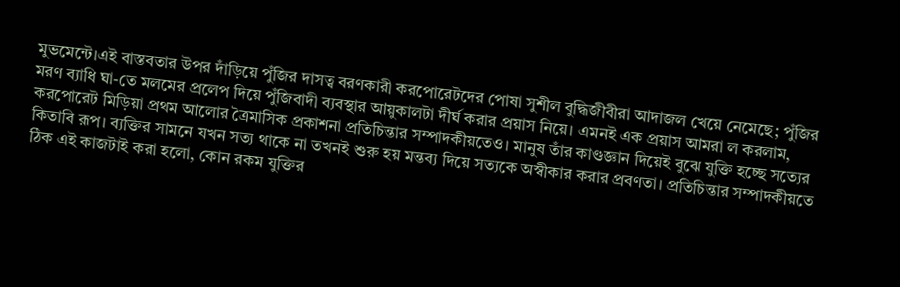মুভমেন্টে।এই বাস্তবতার উপর দাঁড়িয়ে পুঁজির দাসত্ব বরণকারী করপোরেটদের পোষা সুশীল বুদ্ধিজীবীরা আদাজল খেয়ে নেমেছে; পুঁজির মরণ ব্যাধি ঘা-তে মলমের প্রলেপ দিয়ে পুঁজিবাদী ব্যবস্থার আয়ুকালটা দীর্ঘ করার প্রয়াস নিয়ে। এমনই এক প্রয়াস আমরা ল করলাম, করপোরেট মিড়িয়া প্রথম আলোর ত্রৈমাসিক প্রকাশনা প্রতিচিন্তার সম্পাদকীয়তেও। মানুষ তাঁর কাণ্ডজ্ঞান দিয়েই বুঝে যুক্তি হচ্ছে সত্যের কিতাবি রূপ। ব্যক্তির সামনে যখন সত্য থাকে না তখনই শুরু হয় মন্তব্য দিয়ে সত্যকে অস্বীকার করার প্রবণতা। প্রতিচিন্তার সম্পাদকীয়তে ঠিক এই কাজটাই করা হলো, কোন রকম যুক্তির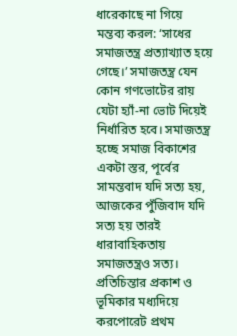ধারেকাছে না গিয়ে মন্তব্য করল: ‘সাধের সমাজতন্ত্র প্রত্যাখ্যাত হয়ে গেছে।’ সমাজতন্ত্র যেন কোন গণভোটের রায় যেটা হ্যাঁ-না ভোট দিয়েই নির্ধারিত হবে। সমাজতন্ত্র হচ্ছে সমাজ বিকাশের একটা স্তর, পূর্বের সামন্তবাদ যদি সত্য হয়, আজকের পুঁজিবাদ যদি সত্য হয় তারই ধারাবাহিকতায় সমাজতন্ত্রও সত্য। প্রতিচিন্তার প্রকাশ ও ভূমিকার মধ্যদিয়ে করপোরেট প্রথম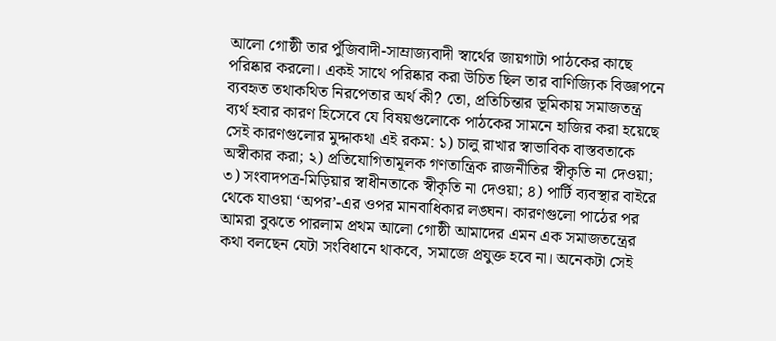আলো গোষ্ঠী তার পুঁজিবাদী-সাম্রাজ্যবাদী স্বার্থের জায়গাটা পাঠকের কাছে পরিষ্কার করলো। একই সাথে পরিষ্কার করা উচিত ছিল তার বাণিজ্যিক বিজ্ঞাপনে ব্যবহৃত তথাকথিত নিরপেতার অর্থ কী? তো, প্রতিচিন্তার ভূমিকায় সমাজতন্ত্র ব্যর্থ হবার কারণ হিসেবে যে বিষয়গুলোকে পাঠকের সামনে হাজির করা হয়েছে সেই কারণগুলোর মুদ্দাকথা এই রকম: ১) চালু রাখার স্বাভাবিক বাস্তবতাকে অস্বীকার করা; ২) প্রতিযোগিতামূলক গণতান্ত্রিক রাজনীতির স্বীকৃতি না দেওয়া; ৩) সংবাদপত্র-মিড়িয়ার স্বাধীনতাকে স্বীকৃতি না দেওয়া; ৪) পার্টি ব্যবস্থার বাইরে থেকে যাওয়া ‘অপর’-এর ওপর মানবাধিকার লঙ্ঘন। কারণগুলো পাঠের পর আমরা বুঝতে পারলাম প্রথম আলো গোষ্ঠী আমাদের এমন এক সমাজতন্ত্রের কথা বলছেন যেটা সংবিধানে থাকবে, সমাজে প্রযুক্ত হবে না। অনেকটা সেই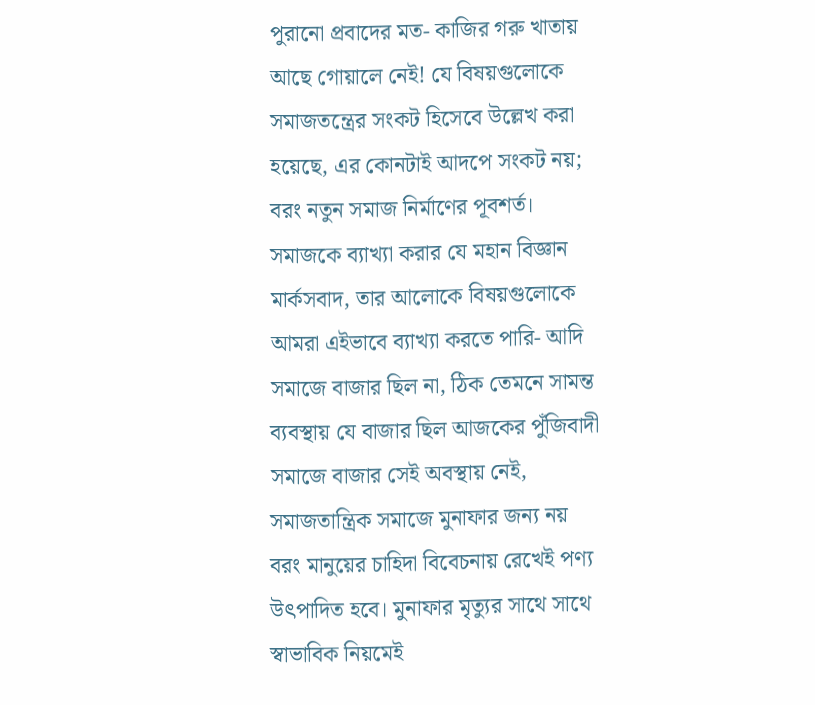পুরানো প্রবাদের মত- কাজির গরু খাতায় আছে গোয়ালে নেই! যে বিষয়গুলোকে সমাজতন্ত্রের সংকট হিসেবে উল্লেখ করা হয়েছে, এর কোনটাই আদপে সংকট নয়; বরং নতুন সমাজ নির্মাণের পূবশর্ত। সমাজকে ব্যাখ্যা করার যে মহান বিজ্ঞান মার্কসবাদ, তার আলোকে বিষয়গুলোকে আমরা এইভাবে ব্যাখ্যা করতে পারি- আদি সমাজে বাজার ছিল না, ঠিক তেমনে সামন্ত ব্যবস্থায় যে বাজার ছিল আজকের পুঁজিবাদী সমাজে বাজার সেই অবস্থায় নেই, সমাজতান্ত্রিক সমাজে মুনাফার জন্য নয় বরং মানুয়ের চাহিদা বিবেচনায় রেখেই পণ্য উৎপাদিত হবে। মুনাফার মৃত্যুর সাথে সাথে স্বাভাবিক নিয়মেই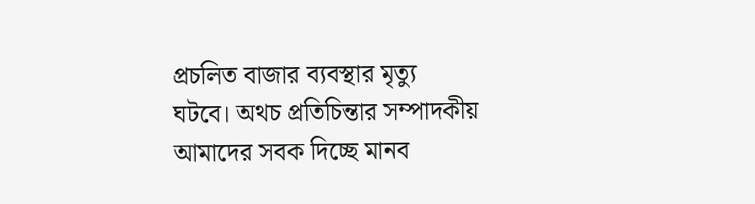প্রচলিত বাজার ব্যবস্থার মৃত্যু ঘটবে। অথচ প্রতিচিন্তার সম্পাদকীয় আমাদের সবক দিচ্ছে মানব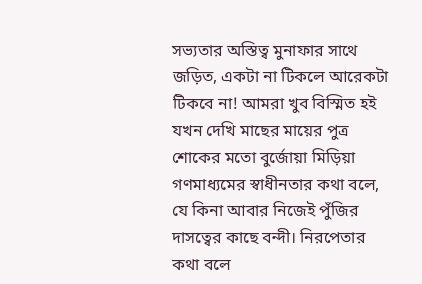সভ্যতার অস্তিত্ব মুনাফার সাথে জড়িত, একটা না টিকলে আরেকটা টিকবে না! আমরা খুব বিস্মিত হই যখন দেখি মাছের মায়ের পুত্র শোকের মতো বুর্জোয়া মিড়িয়া গণমাধ্যমের স্বাধীনতার কথা বলে, যে কিনা আবার নিজেই পুঁজির দাসত্বের কাছে বন্দী। নিরপেতার কথা বলে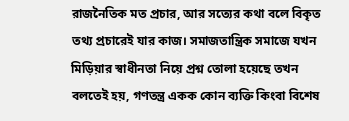রাজনৈতিক মত প্রচার, আর সত্যের কথা বলে বিকৃত তথ্য প্রচারেই যার কাজ। সমাজতান্ত্রিক সমাজে যখন মিড়িয়ার স্বাধীনতা নিয়ে প্রশ্ন তোলা হয়েছে তখন বলতেই হয়, গণতন্ত্র একক কোন ব্যক্তি কিংবা বিশেষ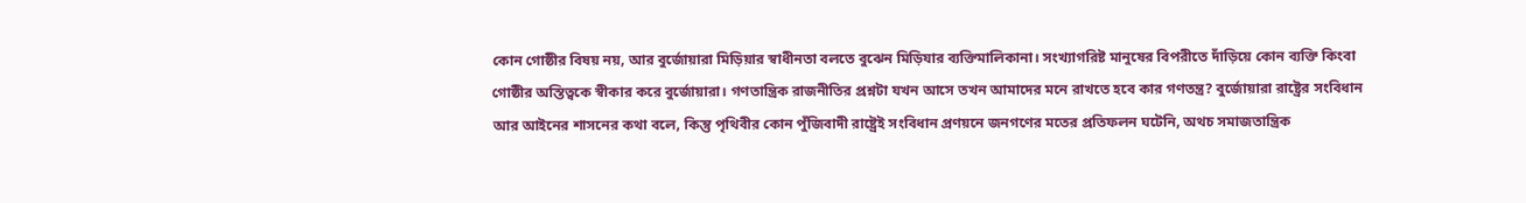কোন গোষ্ঠীর বিষয় নয়, আর বুর্জোয়ারা মিড়িয়ার স্বাধীনতা বলতে বুঝেন মিড়িযার ব্যক্তিমালিকানা। সংখ্যাগরিষ্ট মানুষের বিপরীতে দাঁড়িয়ে কোন ব্যক্তি কিংবা গোষ্ঠীর অস্তিত্বকে স্বীকার করে বুর্জোয়ারা। গণতান্ত্রিক রাজনীতির প্রশ্নটা যখন আসে তখন আমাদের মনে রাখতে হবে কার গণতন্ত্র? বুর্জোয়ারা রাষ্ট্রের সংবিধান আর আইনের শাসনের কথা বলে, কিন্তু পৃথিবীর কোন পুঁজিবাদী রাষ্ট্রেই সংবিধান প্রণয়নে জনগণের মতের প্রতিফলন ঘটেনি, অথচ সমাজতান্ত্রিক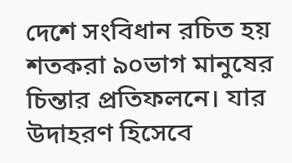দেশে সংবিধান রচিত হয় শতকরা ৯০ভাগ মানুষের চিন্তার প্রতিফলনে। যার উদাহরণ হিসেবে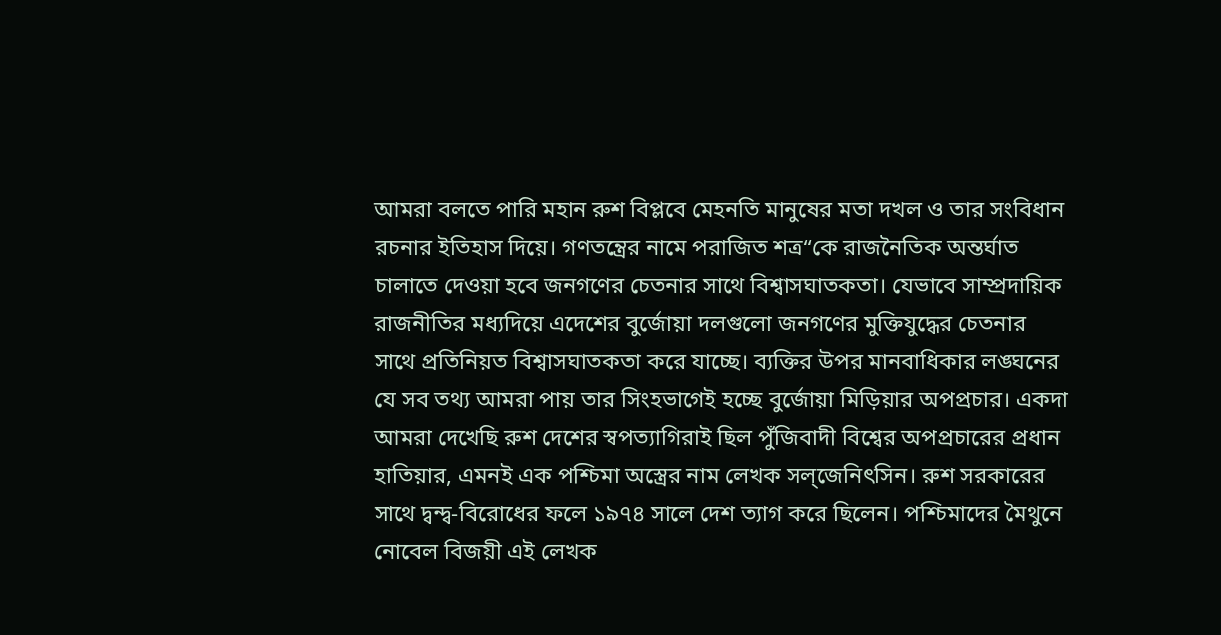আমরা বলতে পারি মহান রুশ বিপ্লবে মেহনতি মানুষের মতা দখল ও তার সংবিধান রচনার ইতিহাস দিয়ে। গণতন্ত্রের নামে পরাজিত শত্র“কে রাজনৈতিক অন্তর্ঘাত চালাতে দেওয়া হবে জনগণের চেতনার সাথে বিশ্বাসঘাতকতা। যেভাবে সাম্প্রদায়িক রাজনীতির মধ্যদিয়ে এদেশের বুর্জোয়া দলগুলো জনগণের মুক্তিযুদ্ধের চেতনার সাথে প্রতিনিয়ত বিশ্বাসঘাতকতা করে যাচ্ছে। ব্যক্তির উপর মানবাধিকার লঙ্ঘনের যে সব তথ্য আমরা পায় তার সিংহভাগেই হচ্ছে বুর্জোয়া মিড়িয়ার অপপ্রচার। একদা আমরা দেখেছি রুশ দেশের স্বপত্যাগিরাই ছিল পুঁজিবাদী বিশ্বের অপপ্রচারের প্রধান হাতিয়ার, এমনই এক পশ্চিমা অস্ত্রের নাম লেখক সল্জেনিৎসিন। রুশ সরকারের সাথে দ্বন্দ্ব-বিরোধের ফলে ১৯৭৪ সালে দেশ ত্যাগ করে ছিলেন। পশ্চিমাদের মৈথুনে নোবেল বিজয়ী এই লেখক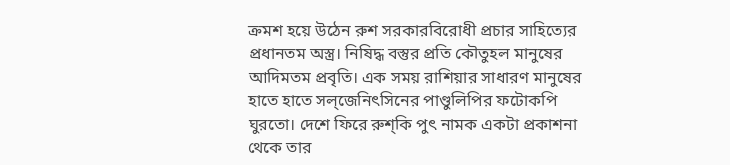ক্রমশ হয়ে উঠেন রুশ সরকারবিরোধী প্রচার সাহিত্যের প্রধানতম অস্ত্র। নিষিদ্ধ বস্তুর প্রতি কৌতুহল মানুষের আদিমতম প্রবৃতি। এক সময় রাশিয়ার সাধারণ মানুষের হাতে হাতে সল্জেনিৎসিনের পাণ্ডুলিপির ফটোকপি ঘুরতো। দেশে ফিরে রুশ্কি পুৎ নামক একটা প্রকাশনা থেকে তার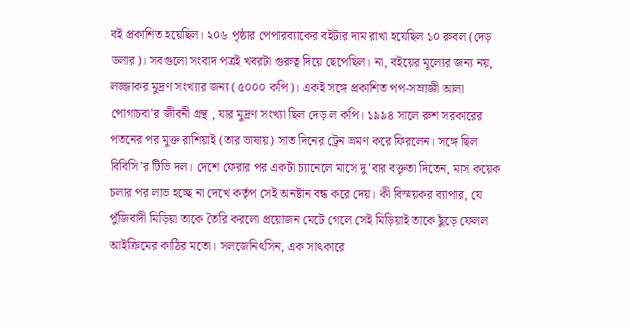বই প্রকাশিত হয়েছিল। ২০৬ পৃষ্ঠার পেপারব্যাকের বইটার দাম রাখা হযেছিল ১০ রুবল (দেড় ডলার)। সবগুলো সংবাদ পত্রই খবরটা গুরুত্ব দিয়ে ছেপেছিল। না, বইয়ের মূল্যের জন্য নয়, লজ্জাকর মুদ্রণ সংখ্যার জন্য (৫০০০ কপি)। একই সঙ্গে প্রকাশিত পপ-সম্রাজ্ঞী আলা পোগাচবা’র জীবনী গ্রন্থ , যার মুদ্রণ সংখ্যা ছিল দেড় ল কপি। ১৯৯৪ সালে রুশ সরকারের পতনের পর মুক্ত রাশিয়াই (তার ভাষায়) সাত দিনের ট্রেন ভ্রমণ করে ফিরলেন। সঙ্গে ছিল বিবিসি’র টিভি দল। দেশে ফেরার পর একটা চ্যানেলে মাসে দু’বার বক্তৃতা দিতেন, মাস কয়েক চলার পর লাভ হচ্ছে না দেখে কর্তৃপ সেই অনষ্টান বন্ধ করে দেয়। কী বিস্ময়কর ব্যাপার, যে পুঁজিবাদী মিড়িয়া তাকে তৈরি করলো প্রয়োজন মেটে গেলে সেই মিড়িয়াই তাকে ছুঁড়ে ফেলল আইক্রিমের কাঠির মতো। সলজেনিৎসিন, এক সাৎকারে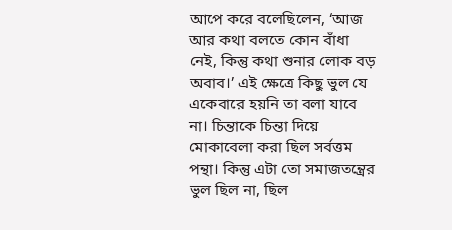আপে করে বলেছিলেন, ‘আজ আর কথা বলতে কোন বাঁধা নেই, কিন্তু কথা শুনার লোক বড় অবাব।’ এই ক্ষেত্রে কিছু ভুল যে একেবারে হয়নি তা বলা যাবে না। চিন্তাকে চিন্তা দিয়ে মোকাবেলা করা ছিল সর্বত্তম পন্থা। কিন্তু এটা তো সমাজতন্ত্রের ভুল ছিল না, ছিল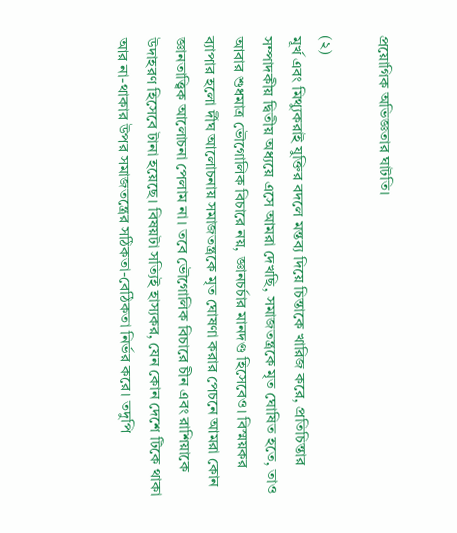প্রয়োগিক অভিজ্ঞতার ঘাটতি।

(২)
মূর্খ এবং মিথ্যুকরাই যুক্তির বদলে মন্তব্য দিয়ে চিন্তাকে খারিজ করে, প্রতিচিন্তার সম্পাদকীয় দ্বিতীয় অধ্যয়ে এসে আমরা দেখছি, সমাজতন্ত্রকে মৃত ঘোষিত হতে, তাও আবার শুধমাত্র ভৌগোলিক বিচারে নয়, জ্ঞানচর্চার মানদণ্ড হিসেবেও। বিস্ময়কর ব্যাপার হলো র্দীঘ আলোচনায় সমাজতন্ত্রকে মৃত ঘোষণা করার পেচনে আমরা কোন জ্ঞানতাত্ত্বিক আলোচনা পেলাম না। তবে ভৌগোলিক বিচারে চীন এবং রাশিয়াকে উদাহরণ হিসেবে টানা হয়েছে। বিষয়টা সত্যিই হাস্যকর, যেন কোন দেশে টিকে থাকা আর না-থাকার উপর সমাজতন্ত্রের সঠিকতা-বেঠিকতা নির্ভর করে। তদুপি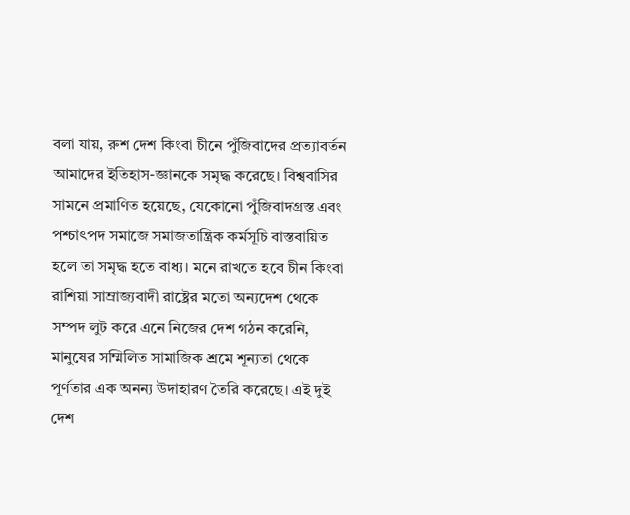বলা যায়, রুশ দেশ কিংবা চীনে পুঁজিবাদের প্রত্যাবর্তন আমাদের ইতিহাস-জ্ঞানকে সমৃদ্ধ করেছে। বিশ্ববাসির সামনে প্রমাণিত হয়েছে, যেকোনো পুঁজিবাদগ্রস্ত এবং পশ্চাৎপদ সমাজে সমাজতান্ত্রিক কর্মসূচি বাস্তবায়িত হলে তা সমৃদ্ধ হতে বাধ্য। মনে রাখতে হবে চীন কিংবা রাশিয়া সাম্রাজ্যবাদী রাষ্ট্রের মতো অন্যদেশ থেকে সম্পদ লুট করে এনে নিজের দেশ গঠন করেনি, মানুষের সম্মিলিত সামাজিক শ্রমে শূন্যতা থেকে পূর্ণতার এক অনন্য উদাহারণ তৈরি করেছে। এই দুই দেশ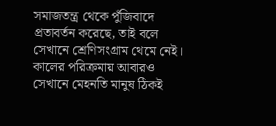সমাজতন্ত্র থেকে পুঁজিবাদে প্রতাবর্তন করেছে, তাই বলে সেখানে শ্রেণিসংগ্রাম থেমে নেই। কালের পরিক্রমায় আবারও সেখানে মেহনতি মানুষ ঠিকই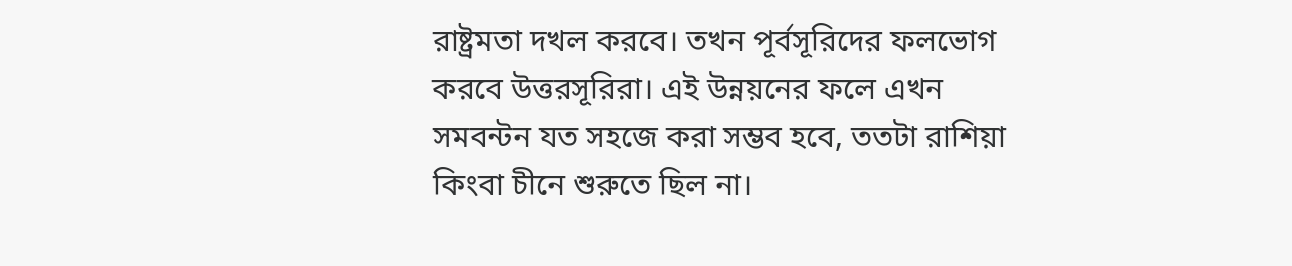রাষ্ট্রমতা দখল করবে। তখন পূর্বসূরিদের ফলভোগ করবে উত্তরসূরিরা। এই উন্নয়নের ফলে এখন সমবন্টন যত সহজে করা সম্ভব হবে, ততটা রাশিয়া কিংবা চীনে শুরুতে ছিল না।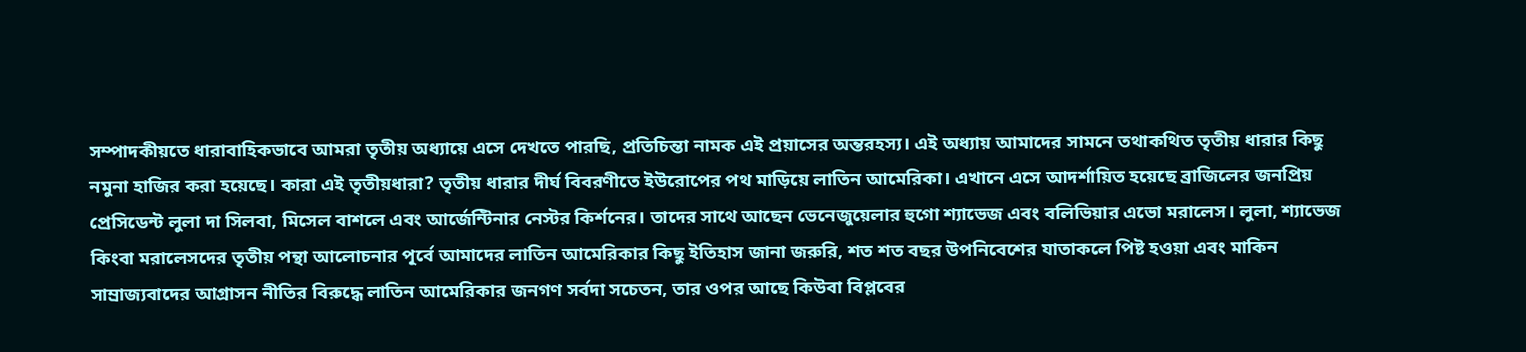সম্পাদকীয়তে ধারাবাহিকভাবে আমরা তৃতীয় অধ্যায়ে এসে দেখতে পারছি, প্রতিচিন্তা নামক এই প্রয়াসের অন্তরহস্য। এই অধ্যায় আমাদের সামনে তথাকথিত তৃতীয় ধারার কিছু নমুনা হাজির করা হয়েছে। কারা এই তৃতীয়ধারা? তৃতীয় ধারার দীর্ঘ বিবরণীতে ইউরোপের পথ মাড়িয়ে লাতিন আমেরিকা। এখানে এসে আদর্শায়িত হয়েছে ব্রাজিলের জনপ্রিয় প্রেসিডেন্ট লুলা দা সিলবা, মিসেল বাশলে এবং আর্জেন্টিনার নেস্টর কির্শনের। তাদের সাথে আছেন ভেনেজুয়েলার হুগো শ্যাভেজ এবং বলিভিয়ার এভো মরালেস। লুলা, শ্যাভেজ কিংবা মরালেসদের তৃতীয় পন্থা আলোচনার পূর্বে আমাদের লাতিন আমেরিকার কিছু ইতিহাস জানা জরুরি, শত শত বছর উপনিবেশের যাতাকলে পিষ্ট হওয়া এবং মাকিন সাম্রাজ্যবাদের আগ্রাসন নীতির বিরুদ্ধে লাতিন আমেরিকার জনগণ সর্বদা সচেতন, তার ওপর আছে কিউবা বিপ্লবের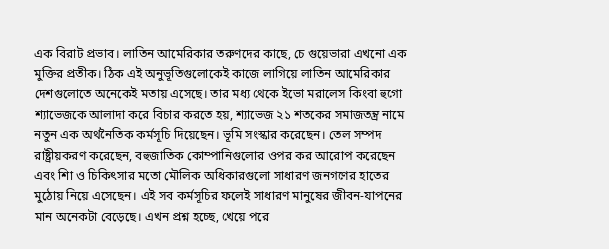এক বিরাট প্রভাব। লাতিন আমেরিকার তরুণদের কাছে, চে গুয়েভারা এখনো এক মুক্তির প্রতীক। ঠিক এই অনুভূতিগুলোকেই কাজে লাগিয়ে লাতিন আমেরিকার দেশগুলোতে অনেকেই মতায় এসেছে। তার মধ্য থেকে ইভো মরালেস কিংবা হুগো শ্যাভেজকে আলাদা করে বিচার করতে হয়, শ্যাভেজ ২১ শতকের সমাজতন্ত্র নামে নতুন এক অর্থনৈতিক কর্মসূচি দিয়েছেন। ভূমি সংস্কার করেছেন। তেল সম্পদ রাষ্ট্রীয়করণ করেছেন, বহুজাতিক কোম্পানিগুলোর ওপর কর আরোপ করেছেন এবং শিা ও চিকিৎসার মতো মৌলিক অধিকারগুলো সাধারণ জনগণের হাতের মুঠোয় নিয়ে এসেছেন। এই সব কর্মসূচির ফলেই সাধারণ মানুষের জীবন-যাপনের মান অনেকটা বেড়েছে। এখন প্রশ্ন হচ্ছে, খেয়ে পরে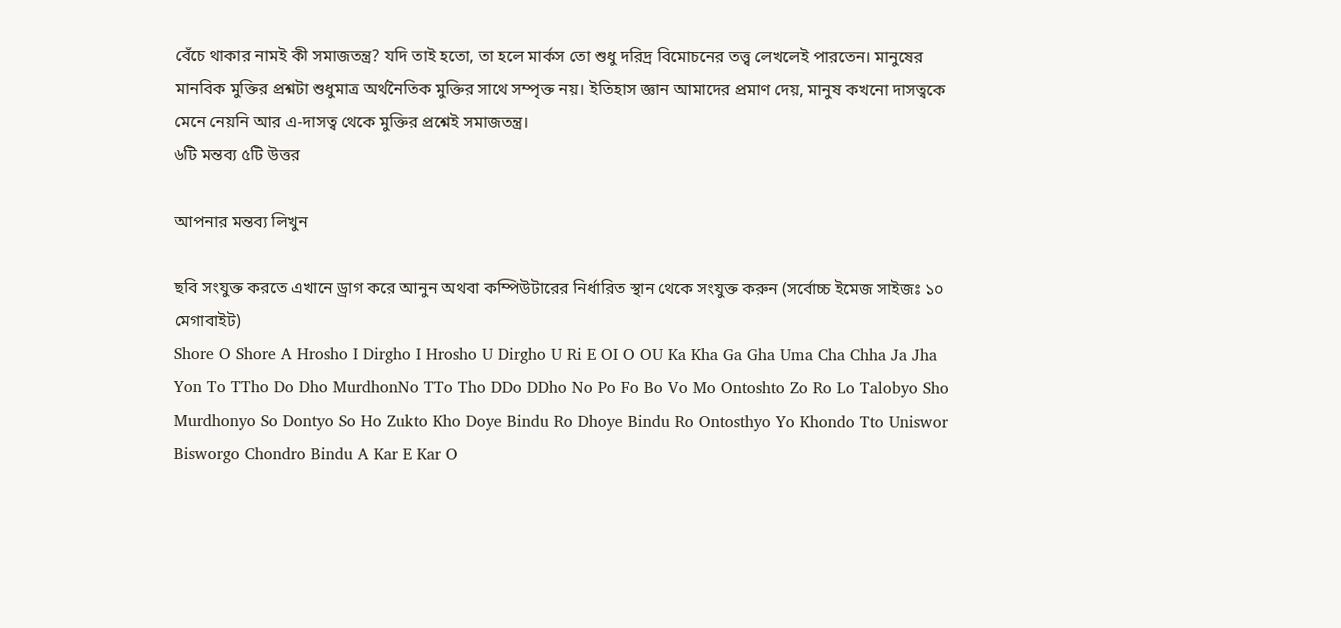বেঁচে থাকার নামই কী সমাজতন্ত্র? যদি তাই হতো, তা হলে মার্কস তো শুধু দরিদ্র বিমোচনের তত্ত্ব লেখলেই পারতেন। মানুষের মানবিক মুক্তির প্রশ্নটা শুধুমাত্র অর্থনৈতিক মুক্তির সাথে সম্পৃক্ত নয়। ইতিহাস জ্ঞান আমাদের প্রমাণ দেয়, মানুষ কখনো দাসত্বকে মেনে নেয়নি আর এ-দাসত্ব থেকে মুক্তির প্রশ্নেই সমাজতন্ত্র।
৬টি মন্তব্য ৫টি উত্তর

আপনার মন্তব্য লিখুন

ছবি সংযুক্ত করতে এখানে ড্রাগ করে আনুন অথবা কম্পিউটারের নির্ধারিত স্থান থেকে সংযুক্ত করুন (সর্বোচ্চ ইমেজ সাইজঃ ১০ মেগাবাইট)
Shore O Shore A Hrosho I Dirgho I Hrosho U Dirgho U Ri E OI O OU Ka Kha Ga Gha Uma Cha Chha Ja Jha Yon To TTho Do Dho MurdhonNo TTo Tho DDo DDho No Po Fo Bo Vo Mo Ontoshto Zo Ro Lo Talobyo Sho Murdhonyo So Dontyo So Ho Zukto Kho Doye Bindu Ro Dhoye Bindu Ro Ontosthyo Yo Khondo Tto Uniswor Bisworgo Chondro Bindu A Kar E Kar O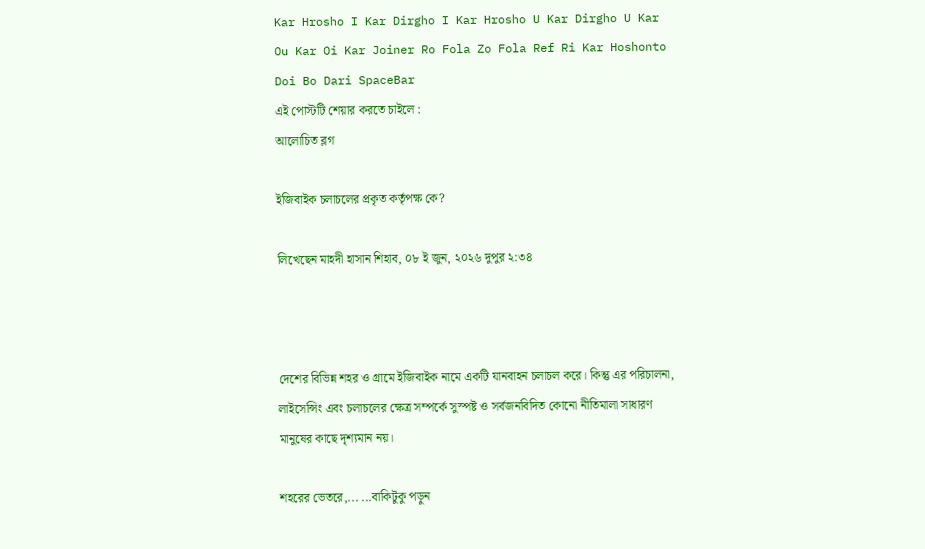Kar Hrosho I Kar Dirgho I Kar Hrosho U Kar Dirgho U Kar Ou Kar Oi Kar Joiner Ro Fola Zo Fola Ref Ri Kar Hoshonto Doi Bo Dari SpaceBar
এই পোস্টটি শেয়ার করতে চাইলে :
আলোচিত ব্লগ

ইজিবাইক চলাচলের প্রকৃত কর্তৃপক্ষ কে?

লিখেছেন মাহদী হাসান শিহাব, ০৮ ই জুন, ২০২৬ দুপুর ২:৩৪



দেশের বিভিন্ন শহর ও গ্রামে ইজিবাইক নামে একটি যানবাহন চলাচল করে। কিন্তু এর পরিচালনা, লাইসেন্সিং এবং চলাচলের ক্ষেত্র সম্পর্কে সুস্পষ্ট ও সর্বজনবিদিত কোনো নীতিমালা সাধারণ মানুষের কাছে দৃশ্যমান নয়।

শহরের ভেতরে,... ...বাকিটুকু পড়ুন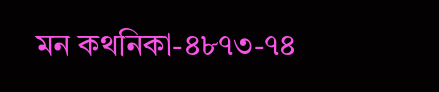মন কথনিকা-৪৮৭৩-৭৪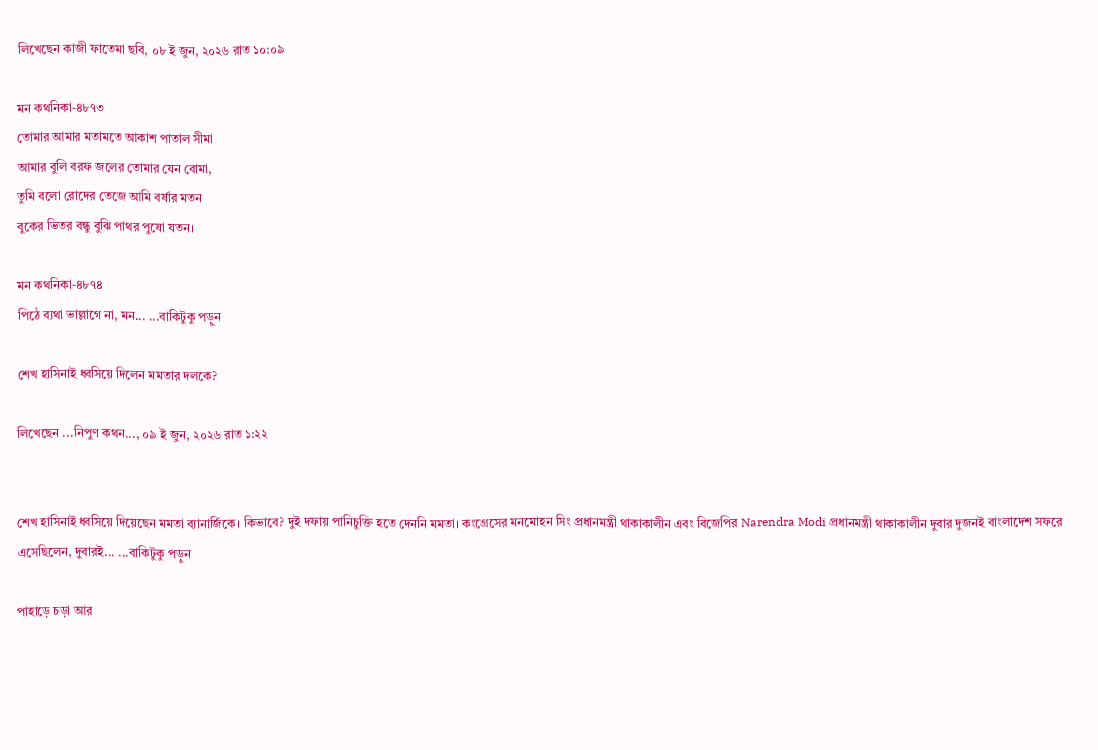লিখেছেন কাজী ফাতেমা ছবি, ০৮ ই জুন, ২০২৬ রাত ১০:০৯

মন কথনিকা-৪৮৭৩
তোমার আমার মতামতে আকাশ পাতাল সীমা
আমার বুলি বরফ জলের তোমার যেন বোমা,
তুমি বলো রোদের তেজে আমি বর্ষার মতন
বুকের ভিতর বন্ধু বুঝি পাথর পুষো যতন।

মন কথনিকা-৪৮৭৪
পিঠে ব্যথা ভাল্লাগে না, মন... ...বাকিটুকু পড়ুন

শেখ হাসিনাই ধ্বসিয়ে দিলেন মমতার দলকে?

লিখেছেন ...নিপুণ কথন..., ০৯ ই জুন, ২০২৬ রাত ১:২২


শেখ হাসিনাই ধ্বসিয়ে দিয়েছেন মমতা ব্যানার্জিকে। কিভাবে? দুই দফায় পানিচুক্তি হতে দেননি মমতা। কংগ্রেসের মনমোহন সিং প্রধানমন্ত্রী থাকাকালীন এবং বিজেপির Narendra Modi প্রধানমন্ত্রী থাকাকালীন দুবার দুজনই বাংলাদেশ সফরে এসেছিলেন, দুবারই... ...বাকিটুকু পড়ুন

পাহাড়ে চড়া আর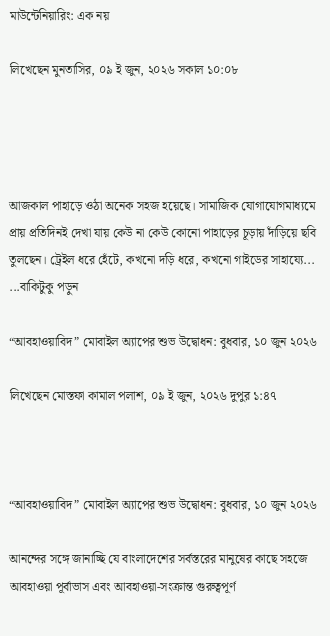মাউন্টেনিয়ারিং: এক নয়

লিখেছেন মুনতাসির, ০৯ ই জুন, ২০২৬ সকাল ১০:০৮




আজকাল পাহাড়ে ওঠা অনেক সহজ হয়েছে। সামাজিক যোগাযোগমাধ্যমে প্রায় প্রতিদিনই দেখা যায় কেউ না কেউ কোনো পাহাড়ের চূড়ায় দাঁড়িয়ে ছবি তুলছেন। ট্রেইল ধরে হেঁটে, কখনো দড়ি ধরে, কখনো গাইডের সাহায্যে... ...বাকিটুকু পড়ুন

“আবহাওয়াবিদ” মোবাইল অ্যাপের শুভ উদ্বোধন: বুধবার, ১০ জুন ২০২৬

লিখেছেন মোস্তফা কামাল পলাশ, ০৯ ই জুন, ২০২৬ দুপুর ১:৪৭



“আবহাওয়াবিদ” মোবাইল অ্যাপের শুভ উদ্বোধন: বুধবার, ১০ জুন ২০২৬

আনন্দের সঙ্গে জানাচ্ছি যে বাংলাদেশের সর্বস্তরের মানুষের কাছে সহজে আবহাওয়া পূর্বাভাস এবং আবহাওয়া-সংক্রান্ত গুরুত্বপূর্ণ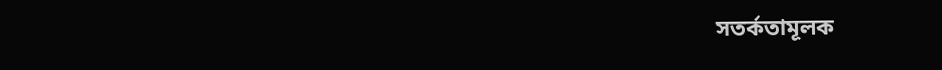সতর্কতামূলক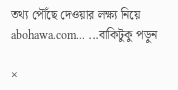তথ্য পৌঁছে দেওয়ার লক্ষ্য নিয়ে abohawa.com... ...বাকিটুকু পড়ুন

×